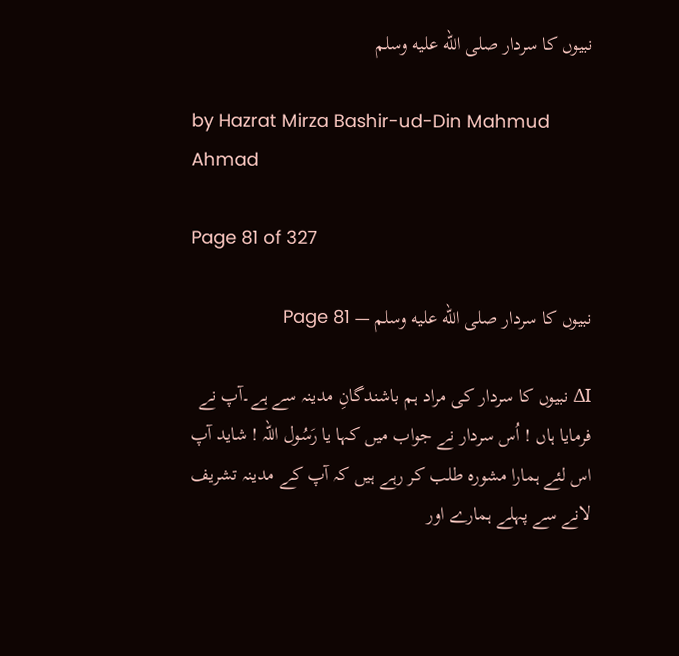نبیوں کا سردار صلى الله عليه وسلم

by Hazrat Mirza Bashir-ud-Din Mahmud Ahmad

Page 81 of 327

نبیوں کا سردار صلى الله عليه وسلم — Page 81

ΔΙ نبیوں کا سردار کی مراد ہم باشندگانِ مدینہ سے ہے۔آپ نے فرمایا ہاں ! اُس سردار نے جواب میں کہا یا رَسُول اللہ ! شاید آپ اس لئے ہمارا مشورہ طلب کر رہے ہیں کہ آپ کے مدینہ تشریف لانے سے پہلے ہمارے اور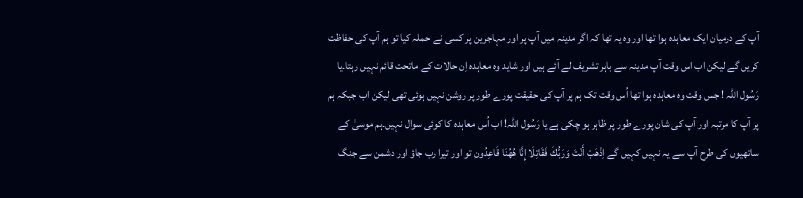آپ کے درمیان ایک معاہدہ ہوا تھا اور وہ یہ تھا کہ اگر مدینہ میں آپ پر اور مہاجرین پر کسی نے حملہ کیا تو ہم آپ کی حفاظت کریں گے لیکن اب اس وقت آپ مدینہ سے باہر تشریف لے آئے ہیں اور شاید وہ معاہدہ اِن حالات کے ماتحت قائم نہیں رہتا۔یا رَسُول اللہ ! جس وقت وہ معاہدہ ہوا تھا اُس وقت تک ہم پر آپ کی حقیقت پورے طور پر روشن نہیں ہوئی تھی لیکن اب جبکہ ہم پر آپ کا مرتبہ اور آپ کی شان پورے طور پر ظاہر ہو چکی ہے یا رَسُول اللہ! اب اُس معاہدہ کا کوئی سوال نہیں۔ہم موسیٰ کے ساتھیوں کی طرح آپ سے یہ نہیں کہیں گے اِذْهَبْ أَنْتَ وَرَبُّكَ فَقَاتِلَا إِنَّا هُهُنَا قَاعِدُون تو اور تیرا رب جاؤ اور دشمن سے جنگ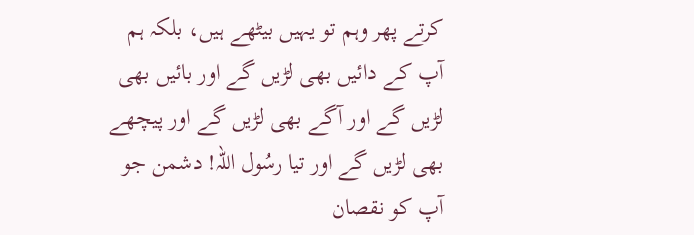کرتے پھر وہم تو یہیں بیٹھے ہیں، بلکہ ہم آپ کے دائیں بھی لڑیں گے اور بائیں بھی لڑیں گے اور آگے بھی لڑیں گے اور پیچھے بھی لڑیں گے اور تیا رسُول اللہ! دشمن جو آپ کو نقصان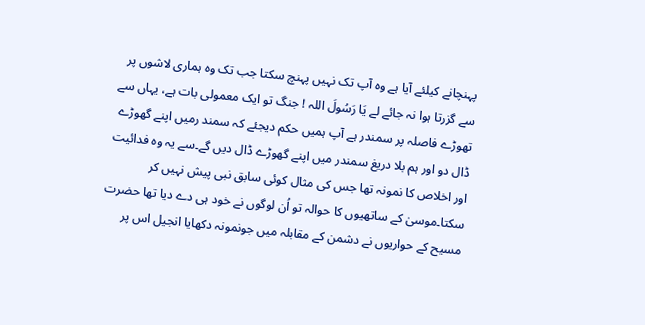پہنچانے کیلئے آیا ہے وہ آپ تک نہیں پہنچ سکتا جب تک وہ ہماری لاشوں پر سے گزرتا ہوا نہ جائے لے يَا رَسُولَ اللہ ! جنگ تو ایک معمولی بات ہے، یہاں سے تھوڑے فاصلہ پر سمندر ہے آپ ہمیں حکم دیجئے کہ سمند رمیں اپنے گھوڑے ڈال دو اور ہم بلا دریغ سمندر میں اپنے گھوڑے ڈال دیں گے۔سے یہ وہ فدائیت اور اخلاص کا نمونہ تھا جس کی مثال کوئی سابق نبی پیش نہیں کر سکتا۔موسیٰ کے ساتھیوں کا حوالہ تو اُن لوگوں نے خود ہی دے دیا تھا حضرت مسیح کے حواریوں نے دشمن کے مقابلہ میں جونمونہ دکھایا انجیل اس پر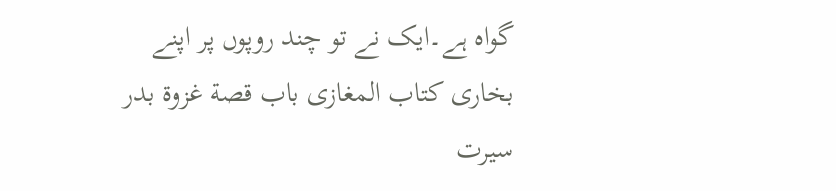گواہ ہے۔ایک نے تو چند روپوں پر اپنے بخاری کتاب المغازی باب قصة غزوة بدر سیرت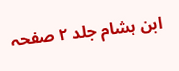ابن ہشام جلد ۲ صفحہ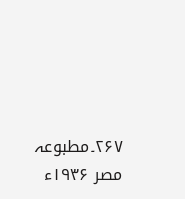۲۶۷۔مطبوعہ مصر ۱۹۳۶ء